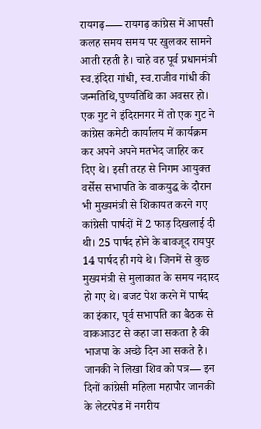रायगढ़—– रायगढ़ कांग्रेस में आपसी कलह समय समय पर खुलकर सामने आती रहती है। चाहे वह पूर्व प्रधानमंत्री स्व.इंदिरा गांधी, स्व.राजीव गांधी की जन्मतिथि,पुण्यतिथि का अवसर हो। एक गुट ने इंदिरानगर में तो एक गुट ने कांग्रेस कमेटी कार्यालय में कार्यक्रम कर अपने अपने मतभेद जाहिर कर दिए थे। इसी तरह से निगम आयुक्त वर्सेस सभापति के वाकयुद्ध के दौरान भी मुख्यमंत्री से शिकायत करने गए कांग्रेसी पार्षदों में 2 फाड़ दिखलाई दी थी। 25 पार्षद होने के बावजूद रायपुर 14 पार्षद ही गये थे। जिनमें से कुछ मुख्यमंत्री से मुलाकात के समय नदारद हो गए थे। बजट पेश करने में पार्षद का इंकार, पूर्व सभापति का बैठक से वाकआउट से कहा जा सकता है की भाजपा के अच्छे दिन आ सकते है।
जानकी ने लिखा शिव को पत्र— इन दिनों कांग्रेसी महिला महापौर जानकी के लेटरपेड में नगरीय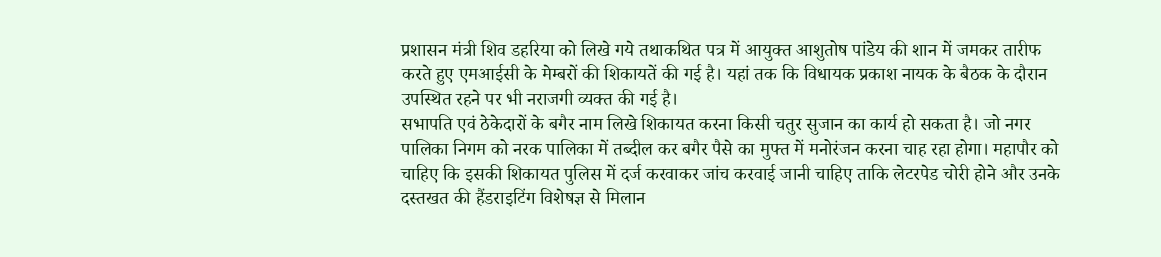प्रशासन मंत्री शिव डहरिया को लिखे गये तथाकथित पत्र में आयुक्त आशुतोष पांडेय की शान में जमकर तारीफ करते हुए एमआईसी के मेम्बरों की शिकायतें की गई है। यहां तक कि विधायक प्रकाश नायक के बैठक के दौरान उपस्थित रहने पर भी नराजगी व्यक्त की गई है।
सभापति एवं ठेकेदारों के बगैर नाम लिखे शिकायत करना किसी चतुर सुजान का कार्य हो सकता है। जो नगर पालिका निगम को नरक पालिका में तब्दील कर बगैर पैसे का मुफ्त में मनोरंजन करना चाह रहा होगा। महापौर को चाहिए कि इसकी शिकायत पुलिस में दर्ज करवाकर जांच करवाई जानी चाहिए ताकि लेटरपेड चोरी होने और उनके दस्तखत की हैंडराइटिंग विशेषज्ञ से मिलान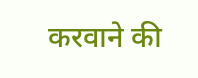करवाने की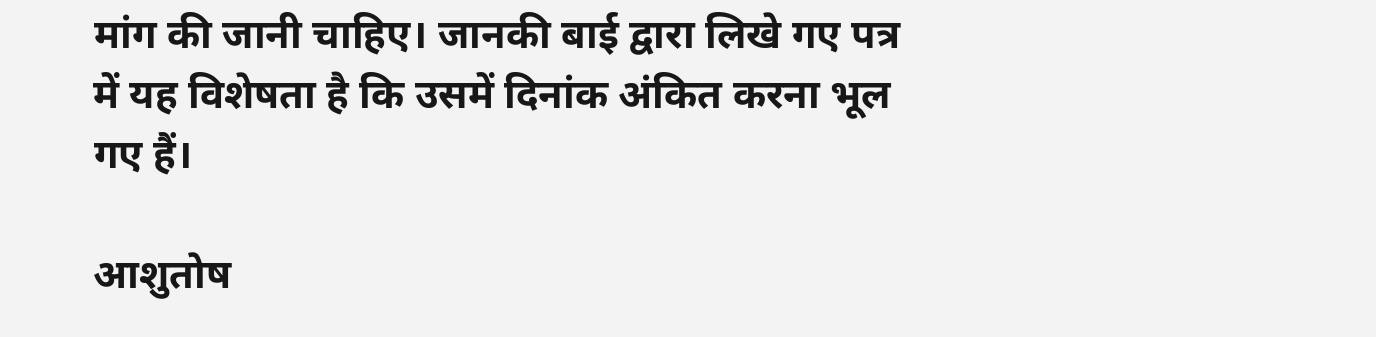मांग की जानी चाहिए। जानकी बाई द्वारा लिखे गए पत्र में यह विशेषता है कि उसमें दिनांक अंकित करना भूल गए हैं।

आशुतोष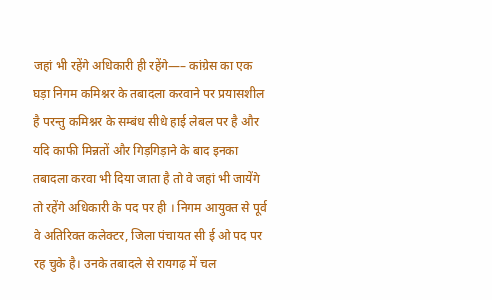जहां भी रहेंगे अधिकारी ही रहेंगे—– कांग्रेस का एक घड़ा निगम कमिश्नर के तबादला करवाने पर प्रयासशील है परन्तु कमिश्नर के सम्बंध सीधे हाई लेबल पर है और यदि काफी मिन्नतों और गिड़गिड़ाने के बाद इनका तबादला करवा भी दिया जाता है तो वे जहां भी जायेंगे तो रहेंगे अधिकारी के पद पर ही । निगम आयुक्त से पूर्व वे अतिरिक्त कलेक्टर, जिला पंचायत सी ई ओ पद पर रह चुके है। उनके तबादले से रायगढ़ में चल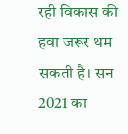रही विकास की हवा जरूर थम सकती है। सन 2021 का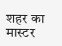शहर का मास्टर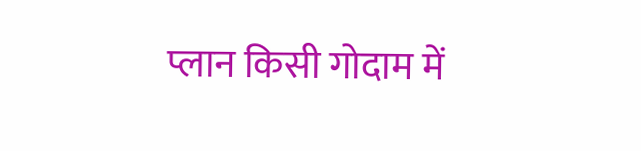प्लान किसी गोदाम में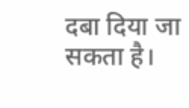दबा दिया जा सकता है।